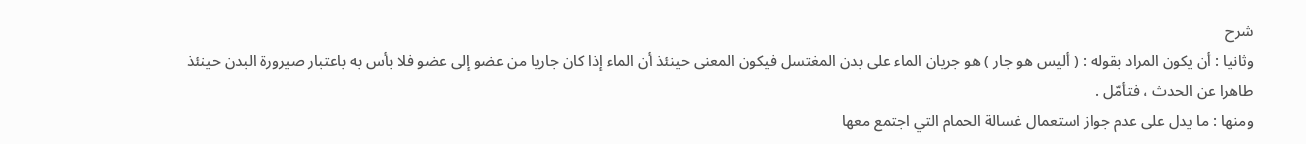شرح
وثانيا : أن يكون المراد بقوله : ( أليس هو جار ) هو جريان الماء على بدن المغتسل فيكون المعنى حينئذ أن الماء إذا كان جاريا من عضو إلى عضو فلا بأس به باعتبار صيرورة البدن حينئذ طاهرا عن الحدث ، فتأمّل .
ومنها : ما يدل على عدم جواز استعمال غسالة الحمام التي اجتمع معها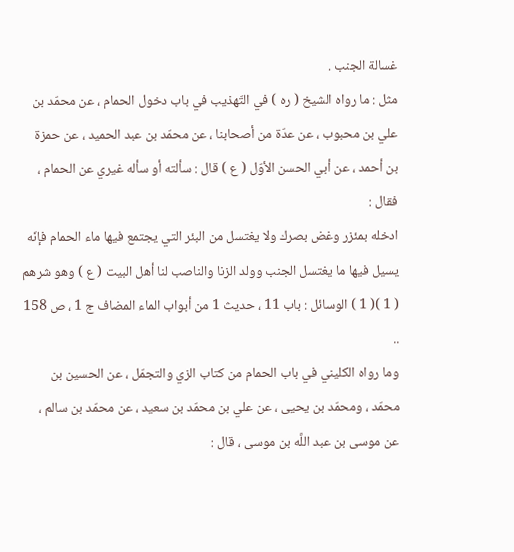غسالة الجنب .
مثل : ما رواه الشيخ ( ره ) في التّهذيب في باب دخول الحمام ، عن محمّد بن علي بن محبوب ، عن عدّة من أصحابنا ، عن محمّد بن عبد الحميد ، عن حمزة بن أحمد ، عن أبي الحسن الأوّل ( ع ) قال : سألته أو سأله غيري عن الحمام ، فقال :
ادخله بمئزر وغض بصرك ولا يغتسل من البئر التي يجتمع فيها ماء الحمام فإنّه يسيل فيها ما يغتسل الجنب وولد الزنا والناصب لنا أهل البيت ( ع ) وهو شرهم ( 1 )( 1 ) الوسائل : باب 11 ، حديث 1 من أبواب الماء المضاف ج 1 ، ص 158 ..
وما رواه الكليني في باب الحمام من كتاب الزي والتجمّل ، عن الحسين بن محمّد ، ومحمّد بن يحيى ، عن علي بن محمّد بن سعيد ، عن محمّد بن سالم ، عن موسى بن عبد اللَّه بن موسى ، قال :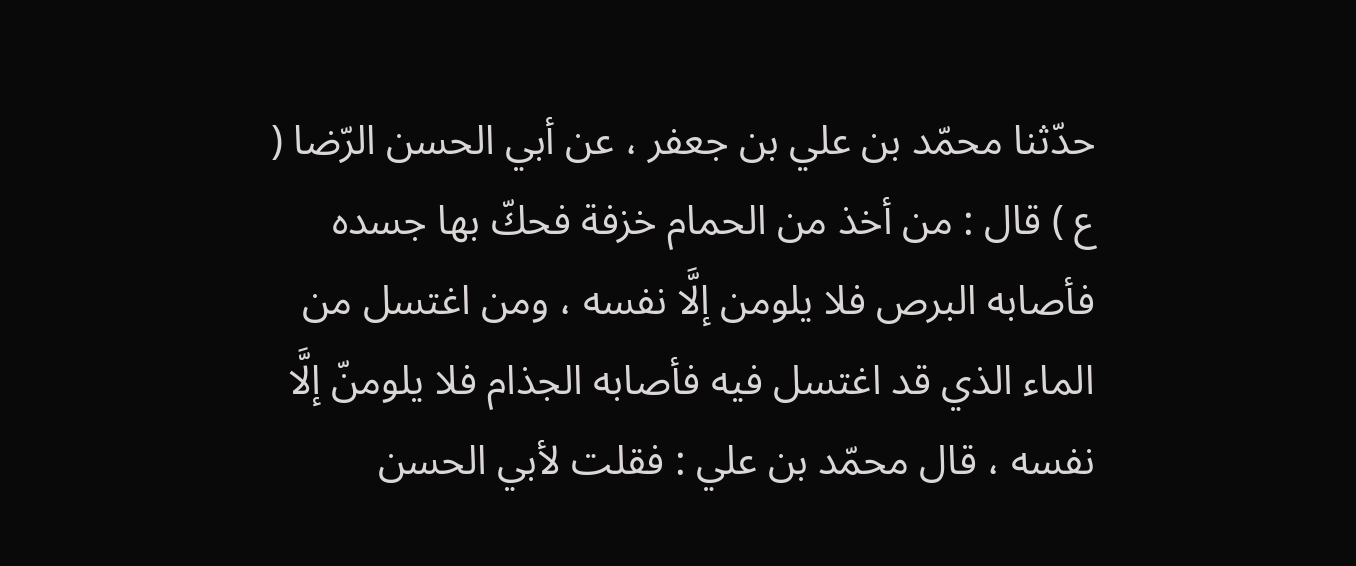حدّثنا محمّد بن علي بن جعفر ، عن أبي الحسن الرّضا ( ع ) قال : من أخذ من الحمام خزفة فحكّ بها جسده فأصابه البرص فلا يلومن إلَّا نفسه ، ومن اغتسل من الماء الذي قد اغتسل فيه فأصابه الجذام فلا يلومنّ إلَّا نفسه ، قال محمّد بن علي : فقلت لأبي الحسن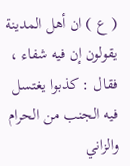( ع ) ان أهل المدينة يقولون إن فيه شفاء ، فقال : كذبوا يغتسل فيه الجنب من الحرام والزاني